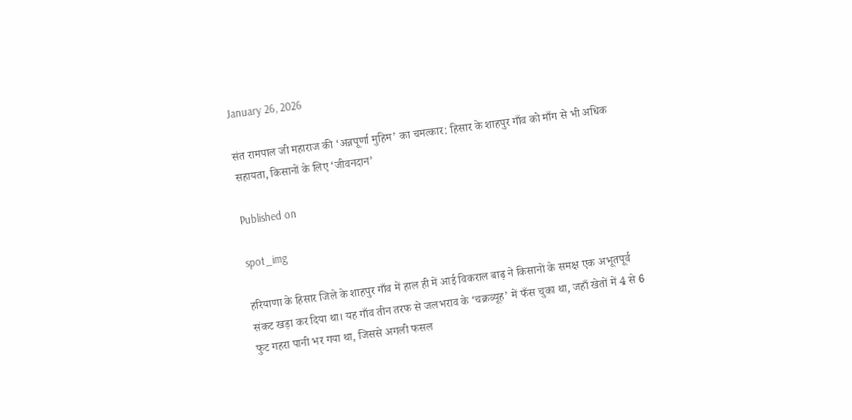January 26, 2026

संत रामपाल जी महाराज की ‘अन्नपूर्णा मुहिम’ का चमत्कार: हिसार के शाहपुर गाँव को माँग से भी अधिक सहायता, किसानों के लिए ‘जीवनदान’

Published on

spot_img

हरियाणा के हिसार जिले के शाहपुर गाँव में हाल ही में आई विकराल बाढ़ ने किसानों के समक्ष एक अभूतपूर्व संकट खड़ा कर दिया था। यह गाँव तीन तरफ से जलभराव के ‘चक्रव्यूह’ में फँस चुका था, जहाँ खेतों में 4 से 6 फुट गहरा पानी भर गया था, जिससे अगली फसल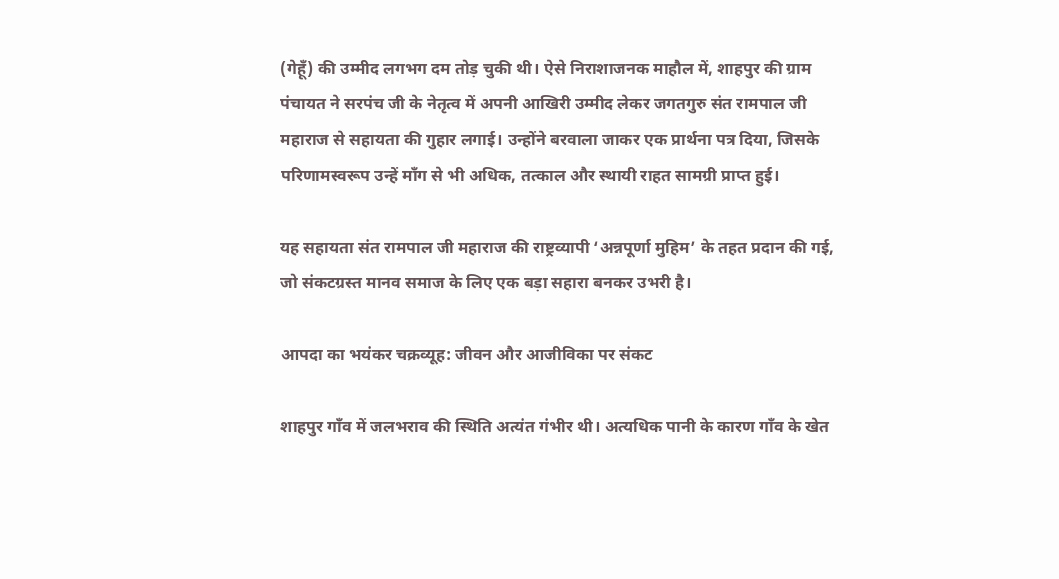(गेहूँ) की उम्मीद लगभग दम तोड़ चुकी थी। ऐसे निराशाजनक माहौल में, शाहपुर की ग्राम पंचायत ने सरपंच जी के नेतृत्व में अपनी आखिरी उम्मीद लेकर जगतगुरु संत रामपाल जी महाराज से सहायता की गुहार लगाई। उन्होंने बरवाला जाकर एक प्रार्थना पत्र दिया, जिसके परिणामस्वरूप उन्हें माँग से भी अधिक, तत्काल और स्थायी राहत सामग्री प्राप्त हुई।

यह सहायता संत रामपाल जी महाराज की राष्ट्रव्यापी ‘अन्नपूर्णा मुहिम’ के तहत प्रदान की गई, जो संकटग्रस्त मानव समाज के लिए एक बड़ा सहारा बनकर उभरी है।

आपदा का भयंकर चक्रव्यूह: जीवन और आजीविका पर संकट

शाहपुर गाँव में जलभराव की स्थिति अत्यंत गंभीर थी। अत्यधिक पानी के कारण गाँव के खेत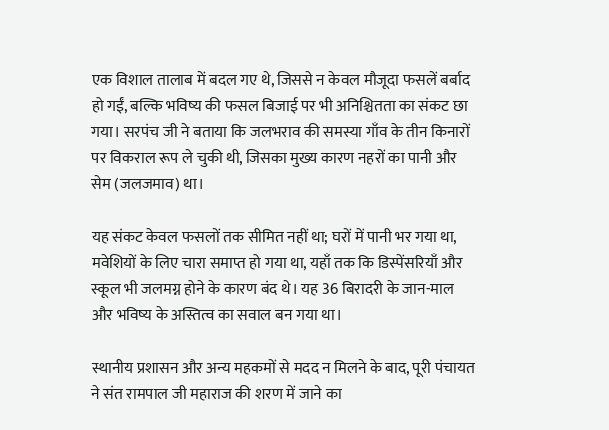एक विशाल तालाब में बदल गए थे, जिससे न केवल मौजूदा फसलें बर्बाद हो गईं, बल्कि भविष्य की फसल बिजाई पर भी अनिश्चितता का संकट छा गया। सरपंच जी ने बताया कि जलभराव की समस्या गाँव के तीन किनारों पर विकराल रूप ले चुकी थी, जिसका मुख्य कारण नहरों का पानी और सेम (जलजमाव) था।

यह संकट केवल फसलों तक सीमित नहीं था; घरों में पानी भर गया था, मवेशियों के लिए चारा समाप्त हो गया था, यहाँ तक कि डिस्पेंसरियाँ और स्कूल भी जलमग्न होने के कारण बंद थे। यह 36 बिरादरी के जान-माल और भविष्य के अस्तित्व का सवाल बन गया था।

स्थानीय प्रशासन और अन्य महकमों से मदद न मिलने के बाद, पूरी पंचायत ने संत रामपाल जी महाराज की शरण में जाने का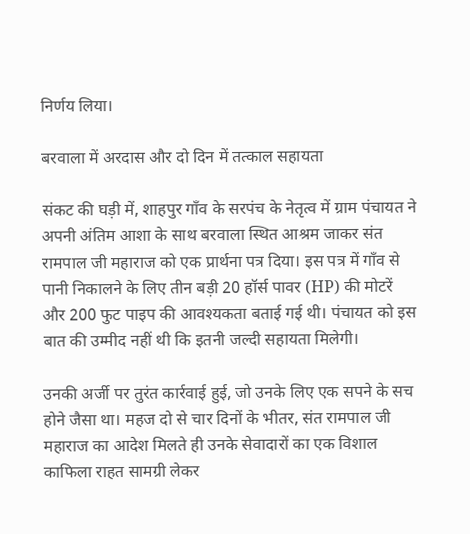निर्णय लिया।

बरवाला में अरदास और दो दिन में तत्काल सहायता

संकट की घड़ी में, शाहपुर गाँव के सरपंच के नेतृत्व में ग्राम पंचायत ने अपनी अंतिम आशा के साथ बरवाला स्थित आश्रम जाकर संत रामपाल जी महाराज को एक प्रार्थना पत्र दिया। इस पत्र में गाँव से पानी निकालने के लिए तीन बड़ी 20 हॉर्स पावर (HP) की मोटरें और 200 फुट पाइप की आवश्यकता बताई गई थी। पंचायत को इस बात की उम्मीद नहीं थी कि इतनी जल्दी सहायता मिलेगी।

उनकी अर्जी पर तुरंत कार्रवाई हुई, जो उनके लिए एक सपने के सच होने जैसा था। महज दो से चार दिनों के भीतर, संत रामपाल जी महाराज का आदेश मिलते ही उनके सेवादारों का एक विशाल काफिला राहत सामग्री लेकर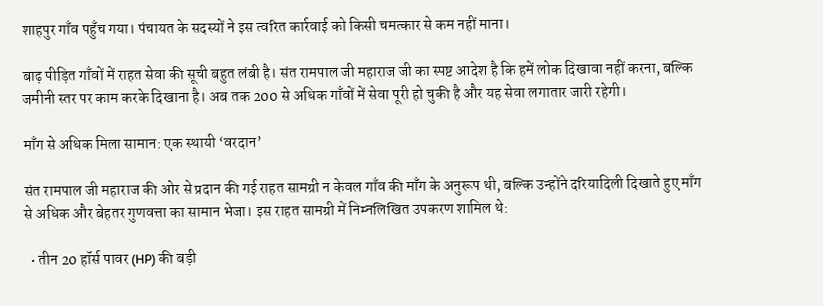शाहपुर गाँव पहुँच गया। पंचायत के सदस्यों ने इस त्वरित कार्रवाई को किसी चमत्कार से कम नहीं माना।

बाढ़ पीड़ित गाँवों में राहत सेवा की सूची बहुत लंबी है। संत रामपाल जी महाराज जी का स्पष्ट आदेश है कि हमें लोक दिखावा नहीं करना, बल्कि जमीनी स्तर पर काम करके दिखाना है। अब तक 200 से अधिक गाँवों में सेवा पूरी हो चुकी है और यह सेवा लगातार जारी रहेगी।

माँग से अधिक मिला सामान: एक स्थायी ‘वरदान’

संत रामपाल जी महाराज की ओर से प्रदान की गई राहत सामग्री न केवल गाँव की माँग के अनुरूप थी, बल्कि उन्होंने दरियादिली दिखाते हुए माँग से अधिक और बेहतर गुणवत्ता का सामान भेजा। इस राहत सामग्री में निम्नलिखित उपकरण शामिल थे:

  • तीन 20 हॉर्स पावर (HP) की बड़ी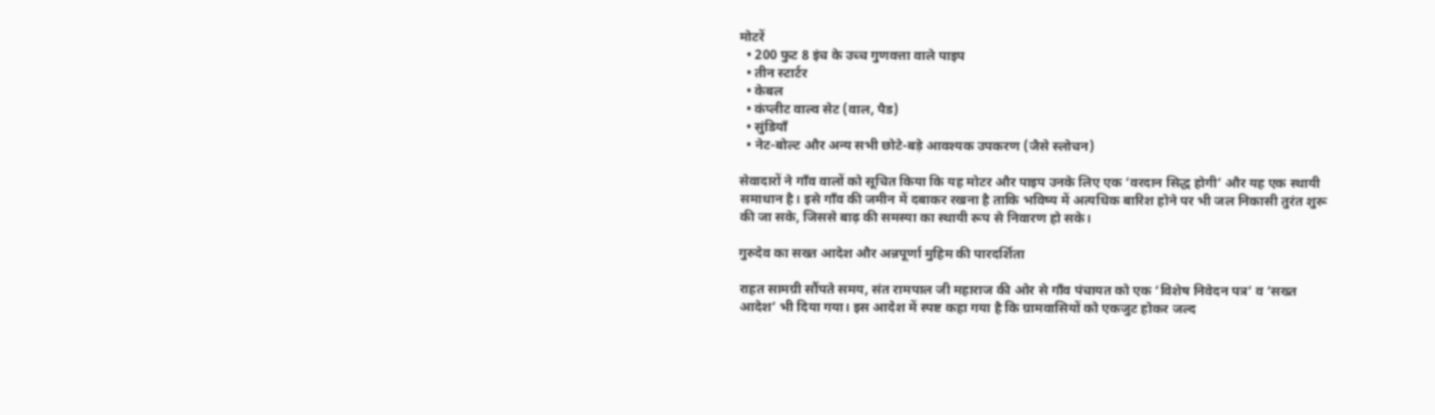मोटरें
  • 200 फुट 8 इंच के उच्च गुणवत्ता वाले पाइप
  • तीन स्टार्टर
  • केबल
  • कंप्लीट वाल्व सेट (वाल, पैड)
  • सुंडियाँ
  • नेट-बोल्ट और अन्य सभी छोटे-बड़े आवश्यक उपकरण (जैसे स्लोचन)

सेवादारों ने गाँव वालों को सूचित किया कि यह मोटर और पाइप उनके लिए एक ‘वरदान सिद्ध होगी’ और यह एक स्थायी समाधान है। इसे गाँव की जमीन में दबाकर रखना है ताकि भविष्य में अत्यधिक बारिश होने पर भी जल निकासी तुरंत शुरू की जा सके, जिससे बाढ़ की समस्या का स्थायी रूप से निवारण हो सके।

गुरुदेव का सख्त आदेश और अन्नपूर्णा मुहिम की पारदर्शिता

राहत सामग्री सौंपते समय, संत रामपाल जी महाराज की ओर से गाँव पंचायत को एक ‘विशेष निवेदन पत्र’ व ‘सख्त आदेश’ भी दिया गया। इस आदेश में स्पष्ट कहा गया है कि ग्रामवासियों को एकजुट होकर जल्द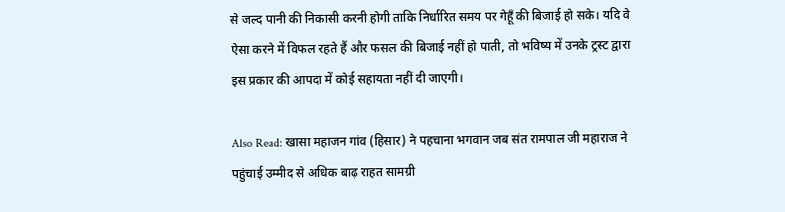से जल्द पानी की निकासी करनी होगी ताकि निर्धारित समय पर गेहूँ की बिजाई हो सके। यदि वे ऐसा करने में विफल रहते हैं और फसल की बिजाई नहीं हो पाती, तो भविष्य में उनके ट्रस्ट द्वारा इस प्रकार की आपदा में कोई सहायता नहीं दी जाएगी।

Also Read: खासा महाजन गांव (हिसार) ने पहचाना भगवान जब संत रामपाल जी महाराज ने पहुंचाई उम्मीद से अधिक बाढ़ राहत सामग्री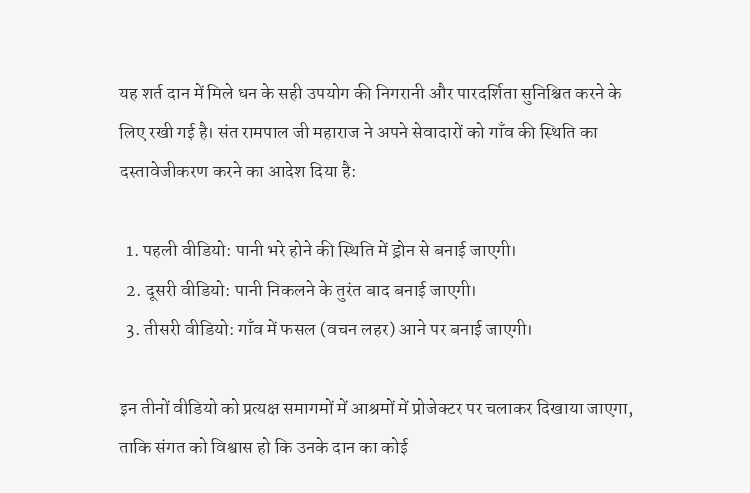यह शर्त दान में मिले धन के सही उपयोग की निगरानी और पारदर्शिता सुनिश्चित करने के लिए रखी गई है। संत रामपाल जी महाराज ने अपने सेवादारों को गाँव की स्थिति का दस्तावेजीकरण करने का आदेश दिया है:

  1. पहली वीडियो: पानी भरे होने की स्थिति में ड्रोन से बनाई जाएगी।
  2. दूसरी वीडियो: पानी निकलने के तुरंत बाद बनाई जाएगी।
  3. तीसरी वीडियो: गाँव में फसल (वचन लहर) आने पर बनाई जाएगी।

इन तीनों वीडियो को प्रत्यक्ष समागमों में आश्रमों में प्रोजेक्टर पर चलाकर दिखाया जाएगा, ताकि संगत को विश्वास हो कि उनके दान का कोई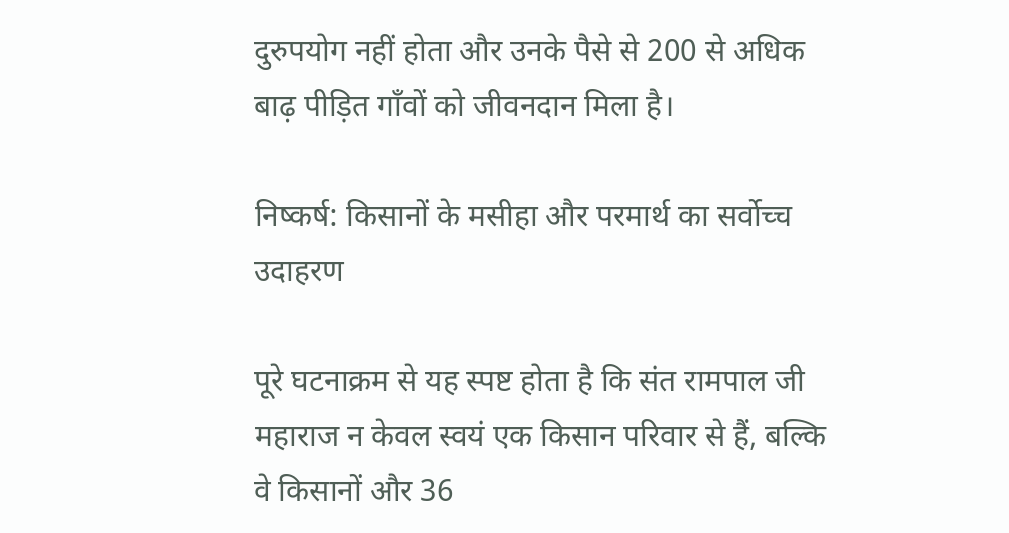दुरुपयोग नहीं होता और उनके पैसे से 200 से अधिक बाढ़ पीड़ित गाँवों को जीवनदान मिला है।

निष्कर्ष: किसानों के मसीहा और परमार्थ का सर्वोच्च उदाहरण

पूरे घटनाक्रम से यह स्पष्ट होता है कि संत रामपाल जी महाराज न केवल स्वयं एक किसान परिवार से हैं, बल्कि वे किसानों और 36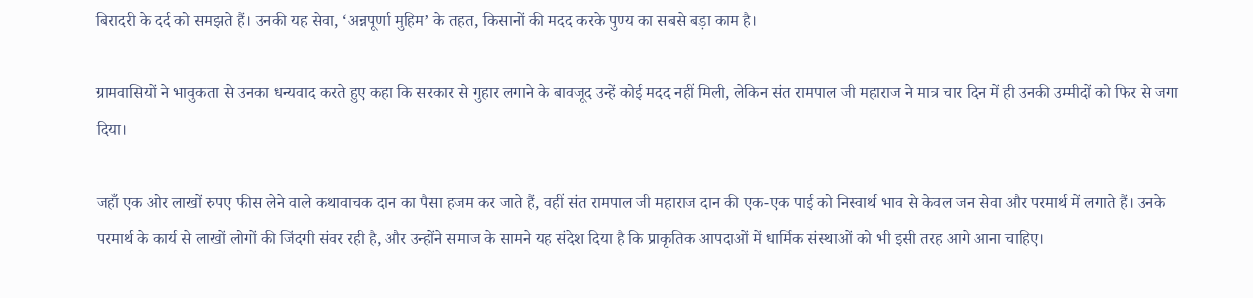बिरादरी के दर्द को समझते हैं। उनकी यह सेवा, ‘अन्नपूर्णा मुहिम’ के तहत, किसानों की मदद करके पुण्य का सबसे बड़ा काम है।

ग्रामवासियों ने भावुकता से उनका धन्यवाद करते हुए कहा कि सरकार से गुहार लगाने के बावजूद उन्हें कोई मदद नहीं मिली, लेकिन संत रामपाल जी महाराज ने मात्र चार दिन में ही उनकी उम्मीदों को फिर से जगा दिया।

जहाँ एक ओर लाखों रुपए फीस लेने वाले कथावाचक दान का पैसा हजम कर जाते हैं, वहीं संत रामपाल जी महाराज दान की एक-एक पाई को निस्वार्थ भाव से केवल जन सेवा और परमार्थ में लगाते हैं। उनके परमार्थ के कार्य से लाखों लोगों की जिंदगी संवर रही है, और उन्होंने समाज के सामने यह संदेश दिया है कि प्राकृतिक आपदाओं में धार्मिक संस्थाओं को भी इसी तरह आगे आना चाहिए।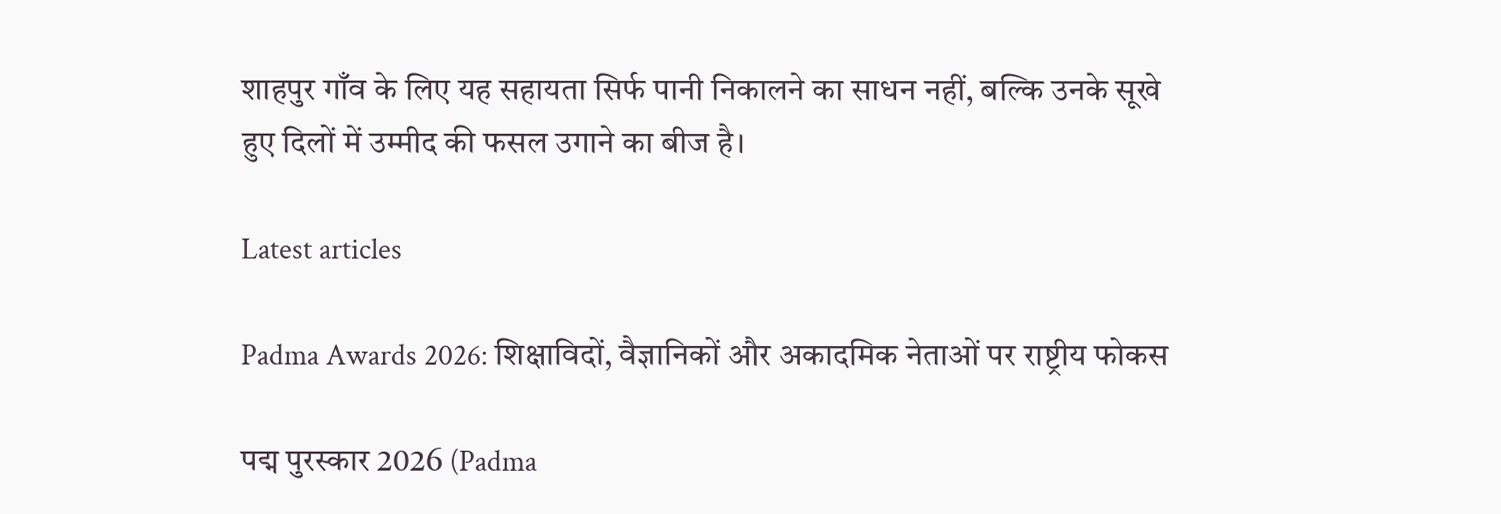शाहपुर गाँव के लिए यह सहायता सिर्फ पानी निकालने का साधन नहीं, बल्कि उनके सूखे हुए दिलों में उम्मीद की फसल उगाने का बीज है।

Latest articles

Padma Awards 2026: शिक्षाविदों, वैज्ञानिकों और अकादमिक नेताओं पर राष्ट्रीय फोकस

पद्म पुरस्कार 2026 (Padma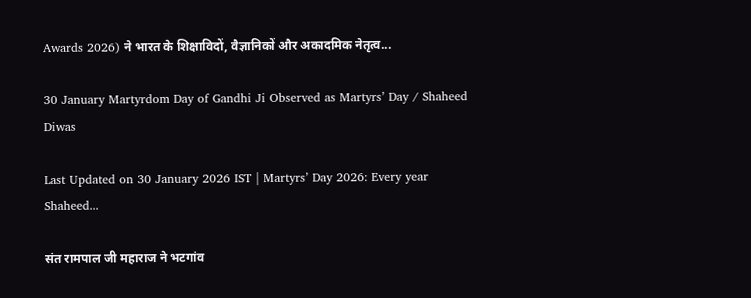Awards 2026) ने भारत के शिक्षाविदों, वैज्ञानिकों और अकादमिक नेतृत्व...

30 January Martyrdom Day of Gandhi Ji Observed as Martyrs’ Day / Shaheed Diwas

Last Updated on 30 January 2026 IST | Martyrs’ Day 2026: Every year Shaheed...

संत रामपाल जी महाराज ने भटगांव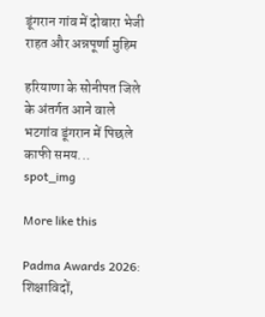डूंगरान गांव में दोबारा भेजी राहत और अन्नपूर्णा मुहिम

हरियाणा के सोनीपत जिले के अंतर्गत आने वाले भटगांव डूंगरान में पिछले काफी समय...
spot_img

More like this

Padma Awards 2026: शिक्षाविदों,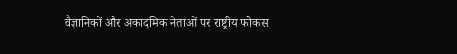वैज्ञानिकों और अकादमिक नेताओं पर राष्ट्रीय फोकस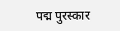पद्म पुरस्कार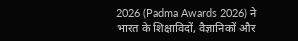2026 (Padma Awards 2026) ने भारत के शिक्षाविदों, वैज्ञानिकों और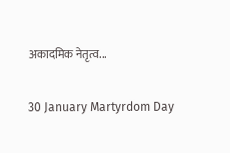अकादमिक नेतृत्व...

30 January Martyrdom Day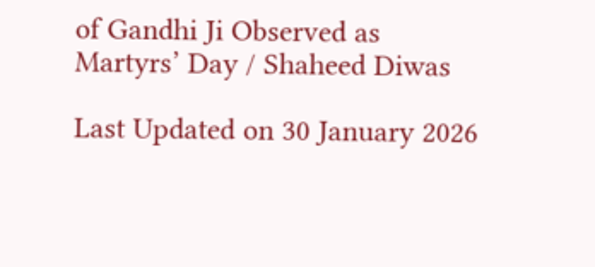of Gandhi Ji Observed as Martyrs’ Day / Shaheed Diwas

Last Updated on 30 January 2026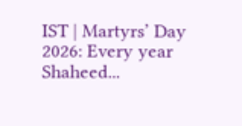IST | Martyrs’ Day 2026: Every year Shaheed...